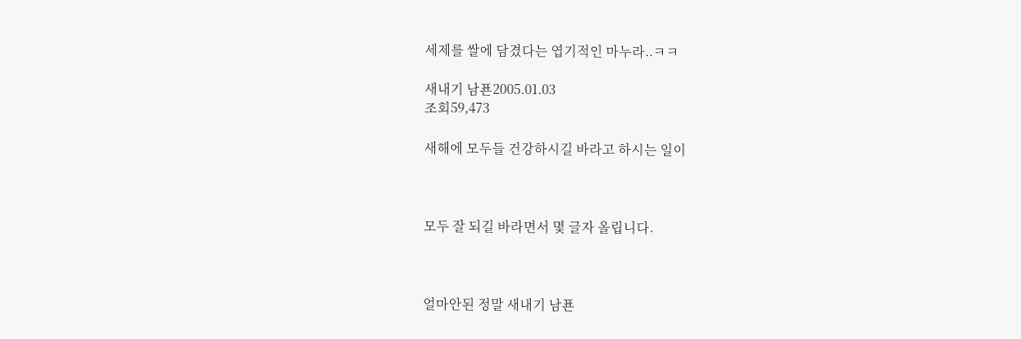세제를 쌀에 담겼다는 엽기적인 마누라..ㅋㅋ

새내기 남푠2005.01.03
조회59,473

새해에 모두들 건강하시길 바라고 하시는 일이



모두 잘 되길 바라면서 몇 글자 올립니다.



얼마안된 정말 새내기 남푠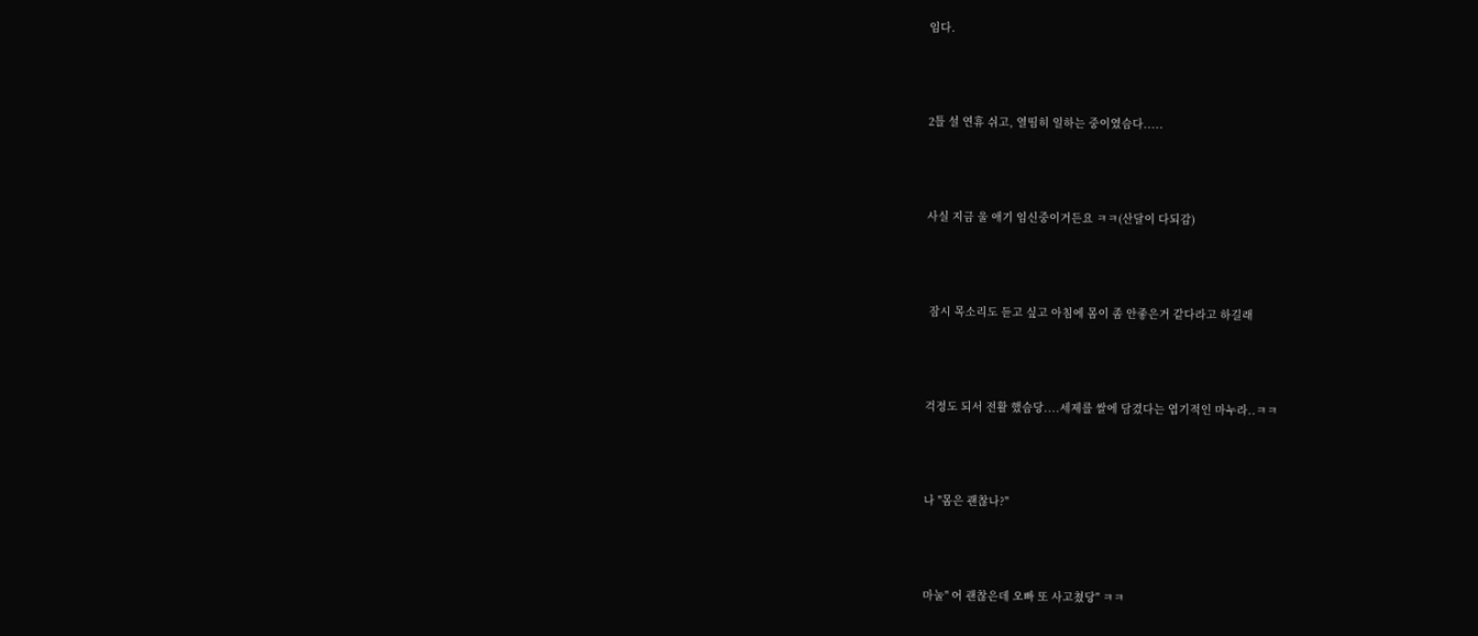임다.



2틀 설 연휴 쉬고, 열띰히 일하는 중이였슴다.....



사실 지금 울 애기 임신중이거든요 ㅋㅋ(산달이 다되감)



 잠시 목소리도 듣고 싶고 아침에 몸이 좀 안좋은거 같다라고 하길래



걱정도 되서 전활 했슴당....세제를 쌀에 담겼다는 엽기적인 마누라..ㅋㅋ



나 "몸은 괜찮나?"



마눌" 어 괜찮은데 오빠 또 사고쳤당" ㅋㅋ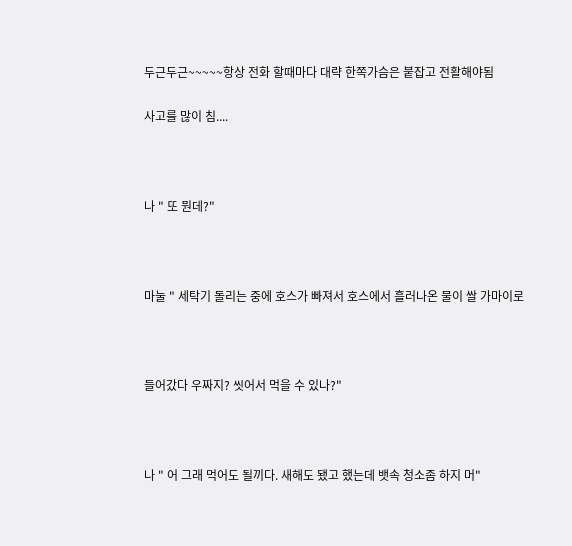두근두근~~~~~항상 전화 할때마다 대략 한쪽가슴은 붙잡고 전활해야됨

사고를 많이 침....



나 " 또 뭔데?"



마눌 " 세탁기 돌리는 중에 호스가 빠져서 호스에서 흘러나온 물이 쌀 가마이로



들어갔다 우짜지? 씻어서 먹을 수 있나?"



나 " 어 그래 먹어도 될끼다. 새해도 됐고 했는데 뱃속 청소좀 하지 머"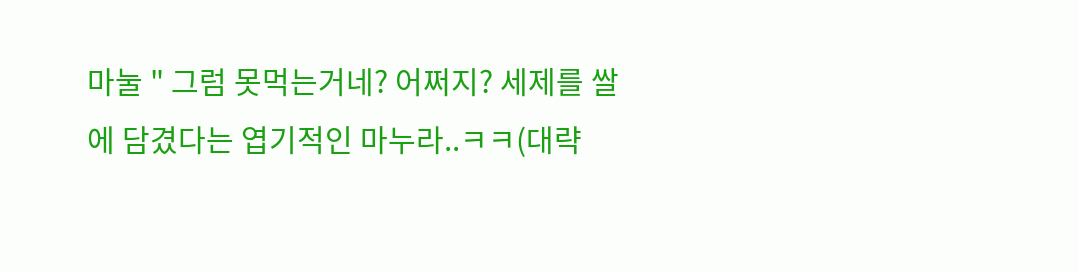마눌 " 그럼 못먹는거네? 어쩌지? 세제를 쌀에 담겼다는 엽기적인 마누라..ㅋㅋ(대략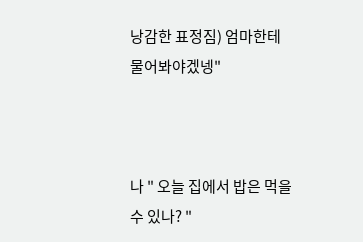낭감한 표정짐) 엄마한테 물어봐야겠넹"



나 " 오늘 집에서 밥은 먹을 수 있나? "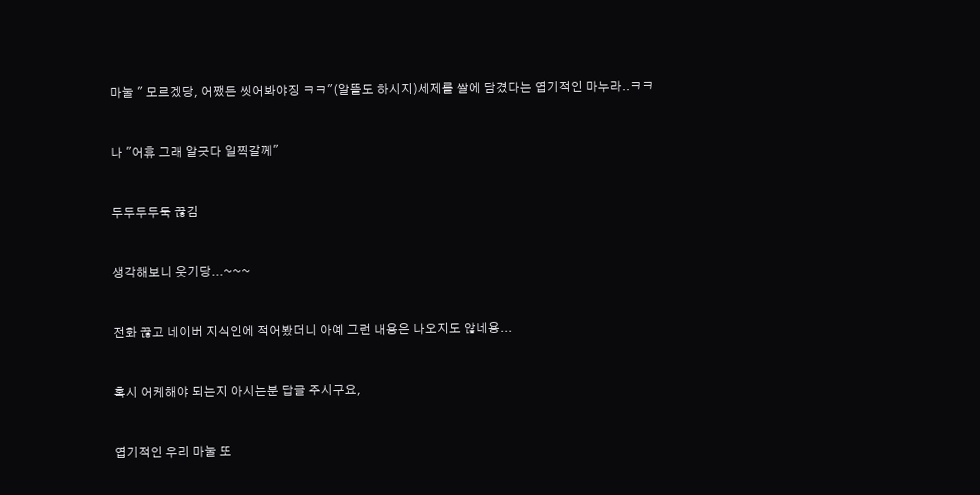마눌 " 모르겠당, 어쨌든 씻어봐야징 ㅋㅋ"(알뜰도 하시지)세제를 쌀에 담겼다는 엽기적인 마누라..ㅋㅋ



나 "어휴 그래 알긋다 일찍갈께"



두두두두둑 끊김



생각해보니 웃기당...~~~



전화 끊고 네이버 지식인에 적어봤더니 아예 그런 내용은 나오지도 않네용...



혹시 어케해야 되는지 아시는분 답글 주시구요,



엽기적인 우리 마눌 또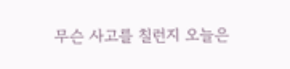무슨 사고를 칠런지 오늘은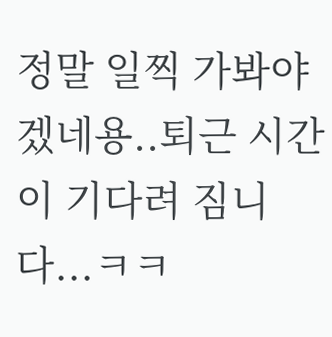정말 일찍 가봐야겠네용..퇴근 시간이 기다려 짐니다...ㅋㅋ